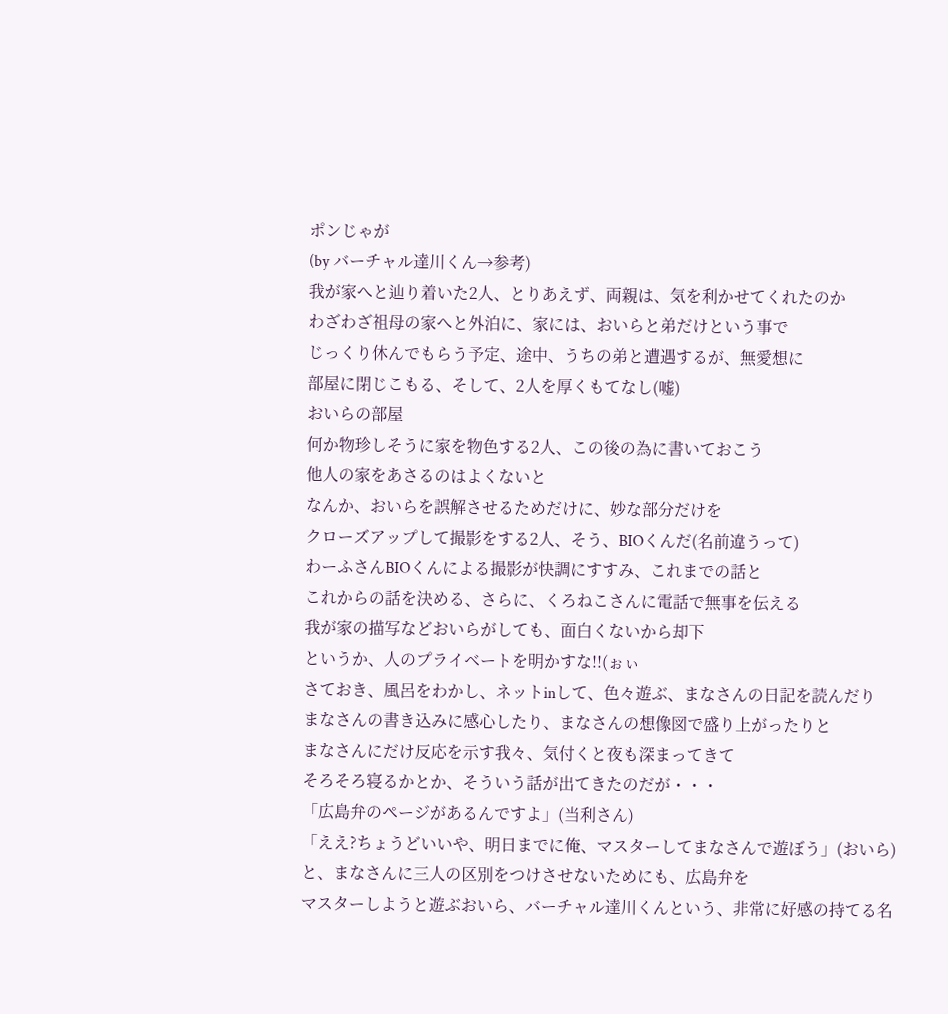ポンじゃが
(by バーチャル達川くん→参考)
我が家へと辿り着いた2人、とりあえず、両親は、気を利かせてくれたのか
わざわざ祖母の家へと外泊に、家には、おいらと弟だけという事で
じっくり休んでもらう予定、途中、うちの弟と遭遇するが、無愛想に
部屋に閉じこもる、そして、2人を厚くもてなし(嘘)
おいらの部屋
何か物珍しそうに家を物色する2人、この後の為に書いておこう
他人の家をあさるのはよくないと
なんか、おいらを誤解させるためだけに、妙な部分だけを
クローズアップして撮影をする2人、そう、BIOくんだ(名前違うって)
わーふさんBIOくんによる撮影が快調にすすみ、これまでの話と
これからの話を決める、さらに、くろねこさんに電話で無事を伝える
我が家の描写などおいらがしても、面白くないから却下
というか、人のプライベートを明かすな!!(ぉぃ
さておき、風呂をわかし、ネットinして、色々遊ぶ、まなさんの日記を読んだり
まなさんの書き込みに感心したり、まなさんの想像図で盛り上がったりと
まなさんにだけ反応を示す我々、気付くと夜も深まってきて
そろそろ寝るかとか、そういう話が出てきたのだが・・・
「広島弁のページがあるんですよ」(当利さん)
「ええ?ちょうどいいや、明日までに俺、マスターしてまなさんで遊ぼう」(おいら)
と、まなさんに三人の区別をつけさせないためにも、広島弁を
マスターしようと遊ぶおいら、バーチャル達川くんという、非常に好感の持てる名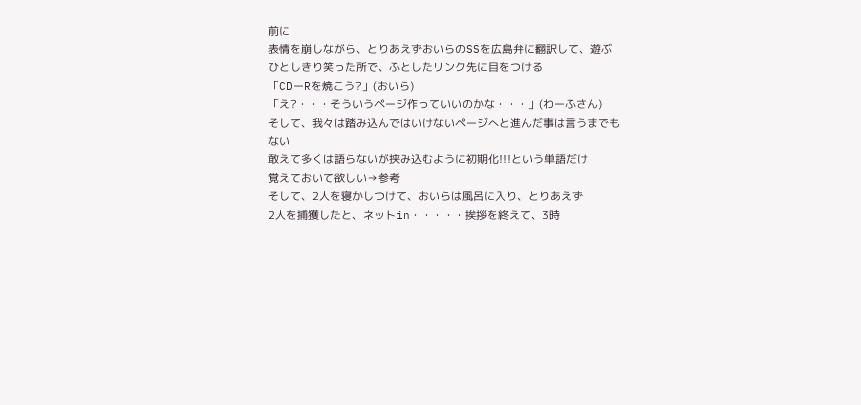前に
表情を崩しながら、とりあえずおいらのSSを広島弁に翻訳して、遊ぶ
ひとしきり笑った所で、ふとしたリンク先に目をつける
「CDーRを焼こう?」(おいら)
「え?・・・そういうページ作っていいのかな・・・」(わーふさん)
そして、我々は踏み込んではいけないページへと進んだ事は言うまでもない
敢えて多くは語らないが挟み込むように初期化!!!という単語だけ
覚えておいて欲しい→参考
そして、2人を寝かしつけて、おいらは風呂に入り、とりあえず
2人を捕獲したと、ネットin・・・・・挨拶を終えて、3時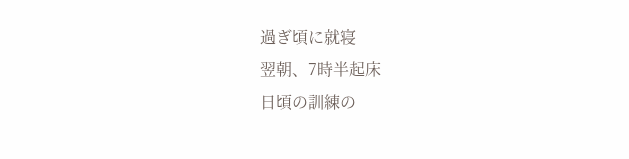過ぎ頃に就寝
翌朝、7時半起床
日頃の訓練の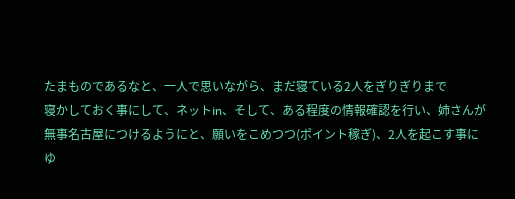たまものであるなと、一人で思いながら、まだ寝ている2人をぎりぎりまで
寝かしておく事にして、ネットin、そして、ある程度の情報確認を行い、姉さんが
無事名古屋につけるようにと、願いをこめつつ(ポイント稼ぎ)、2人を起こす事に
ゆ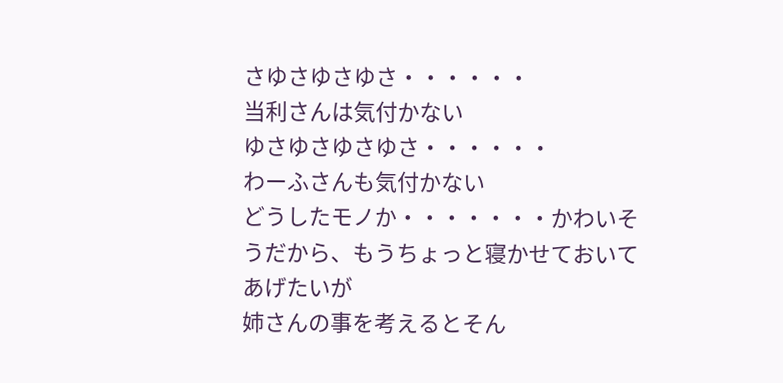さゆさゆさゆさ・・・・・・
当利さんは気付かない
ゆさゆさゆさゆさ・・・・・・
わーふさんも気付かない
どうしたモノか・・・・・・・かわいそうだから、もうちょっと寝かせておいてあげたいが
姉さんの事を考えるとそん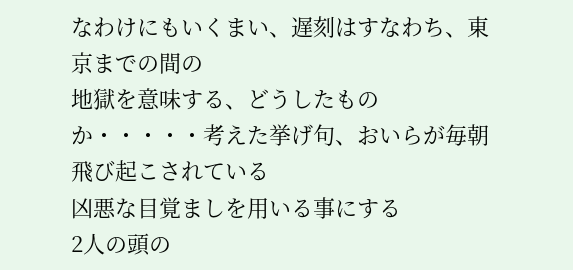なわけにもいくまい、遅刻はすなわち、東京までの間の
地獄を意味する、どうしたものか・・・・・考えた挙げ句、おいらが毎朝飛び起こされている
凶悪な目覚ましを用いる事にする
2人の頭の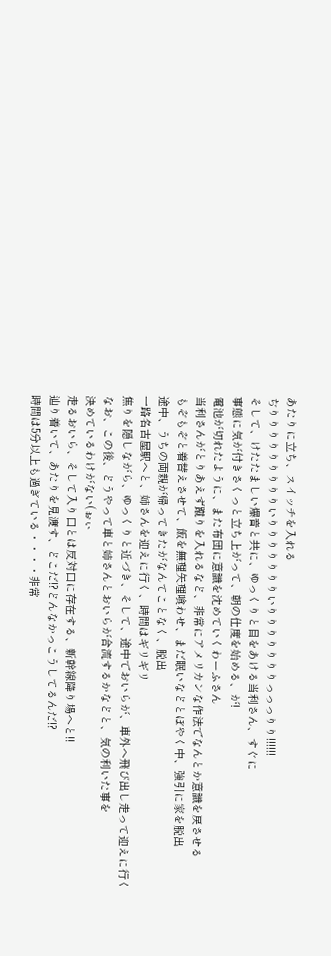あたりに立ち、スイッチを入れる
ぢりりりりりりりりりいりりりりりりりいりりりりりりりっっっりり!!!!!!
そして、けたたましい爆音と共に、ゆっくりと目をあける当利さん、すぐに
事態に気が付きさくっと立ち上がって、朝の仕度を始める、が!
電池が切れたように、また布団に意識を沈めていくわーふさん
当利さんがとりあえず蹴りを入れるなど、非常にアメリカンな作法でなんとか意識を戻させる
もぞもぞと着替えさせて、飯を無理矢理喰わせ、まだ眠いなどとぼやく中、強引に家を脱出
途中、うちの両親が帰ってきたがなんてことなく、脱出
一路名古屋駅へと、姉さんを迎えに行く、時間はギリギリ
焦りを隠しながら、ゆっくりと近づき、そして、途中でおいらが、車外へ飛び出し走って迎えに行く
なお、この後、どうやって車と姉さんとおいらが合流するかなどと、気の利いた事を
決めているわけがない(ぉぃ
走るおいら、そして入り口とは反対口に存在する、新幹線降り場へと!!
辿り着いて、あたりを見渡す、どこだ!?どんなかっこうしてるんだ!?
時間は5分以上も過ぎている・・・・非常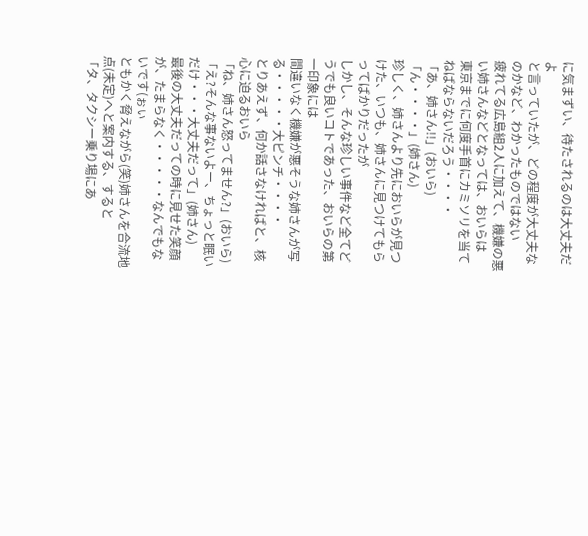に気まずい、待たされるのは大丈夫だよ
と言っていたが、どの程度が大丈夫なのかなど、わかったものではない
疲れてる広島組2人に加えて、機嫌の悪い姉さんなどとなっては、おいらは
東京までに何度手首にカミソリを当てねばならないだろう・・・・
「あ、姉さん!!」(おいら)
「ん・・・・」(姉さん)
珍しく、姉さんより先においらが見つけた、いつも、姉さんに見つけてもらってばかりだったが
しかし、そんな珍しい事件など全てどうでも良いコトであった、おいらの第一印象には
間違いなく機嫌が悪そうな姉さんが写る・・・・・大ピンチ・・・・
とりあえず、何か話さなければと、核心に迫るおいら
「ね、姉さん怒ってません?」(おいら)
「え?そんな事ないよー、ちょっと眠いだけ・・・大丈夫だって」(姉さん)
最後の大丈夫だっての時に見せた笑顔が、たまらなく・・・・・なんでもないです(ぉぃ
ともかく脅えながら(笑)姉さんを合流地点(未定)へと案内する、すると
「タ、タクシー乗り場にあ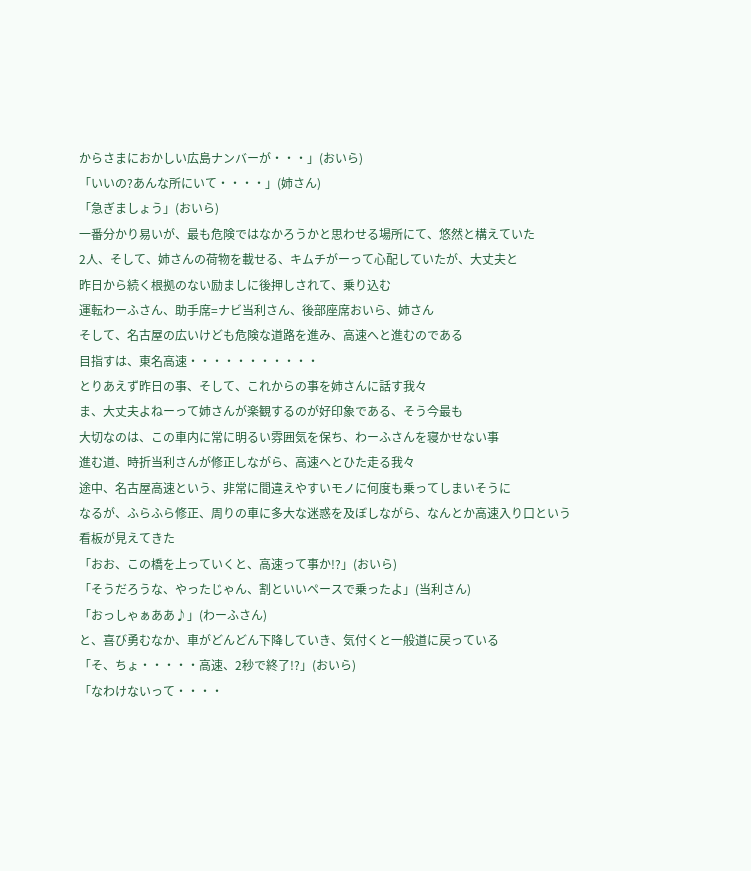からさまにおかしい広島ナンバーが・・・」(おいら)
「いいの?あんな所にいて・・・・」(姉さん)
「急ぎましょう」(おいら)
一番分かり易いが、最も危険ではなかろうかと思わせる場所にて、悠然と構えていた
2人、そして、姉さんの荷物を載せる、キムチがーって心配していたが、大丈夫と
昨日から続く根拠のない励ましに後押しされて、乗り込む
運転わーふさん、助手席=ナビ当利さん、後部座席おいら、姉さん
そして、名古屋の広いけども危険な道路を進み、高速へと進むのである
目指すは、東名高速・・・・・・・・・・・
とりあえず昨日の事、そして、これからの事を姉さんに話す我々
ま、大丈夫よねーって姉さんが楽観するのが好印象である、そう今最も
大切なのは、この車内に常に明るい雰囲気を保ち、わーふさんを寝かせない事
進む道、時折当利さんが修正しながら、高速へとひた走る我々
途中、名古屋高速という、非常に間違えやすいモノに何度も乗ってしまいそうに
なるが、ふらふら修正、周りの車に多大な迷惑を及ぼしながら、なんとか高速入り口という
看板が見えてきた
「おお、この橋を上っていくと、高速って事か!?」(おいら)
「そうだろうな、やったじゃん、割といいペースで乗ったよ」(当利さん)
「おっしゃぁああ♪」(わーふさん)
と、喜び勇むなか、車がどんどん下降していき、気付くと一般道に戻っている
「そ、ちょ・・・・・高速、2秒で終了!?」(おいら)
「なわけないって・・・・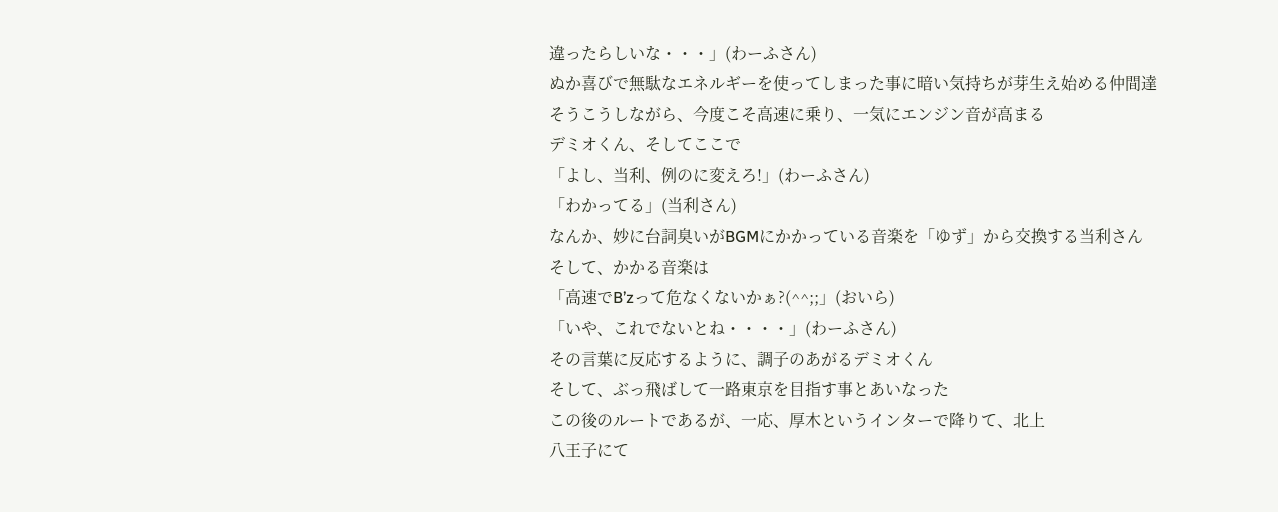違ったらしいな・・・」(わーふさん)
ぬか喜びで無駄なエネルギーを使ってしまった事に暗い気持ちが芽生え始める仲間達
そうこうしながら、今度こそ高速に乗り、一気にエンジン音が高まる
デミオくん、そしてここで
「よし、当利、例のに変えろ!」(わーふさん)
「わかってる」(当利さん)
なんか、妙に台詞臭いがBGMにかかっている音楽を「ゆず」から交換する当利さん
そして、かかる音楽は
「高速でB’zって危なくないかぁ?(^^;;」(おいら)
「いや、これでないとね・・・・」(わーふさん)
その言葉に反応するように、調子のあがるデミオくん
そして、ぶっ飛ばして一路東京を目指す事とあいなった
この後のルートであるが、一応、厚木というインターで降りて、北上
八王子にて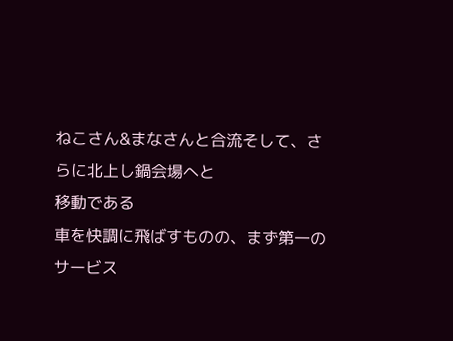ねこさん&まなさんと合流そして、さらに北上し鍋会場へと
移動である
車を快調に飛ばすものの、まず第一のサービス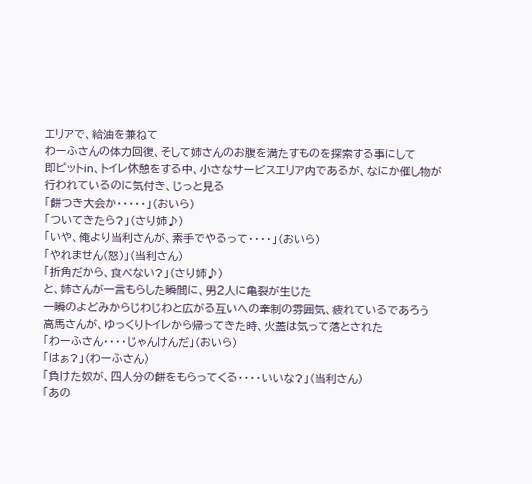エリアで、給油を兼ねて
わーふさんの体力回復、そして姉さんのお腹を満たすものを探索する事にして
即ピットin、トイレ休憩をする中、小さなサービスエリア内であるが、なにか催し物が
行われているのに気付き、じっと見る
「餅つき大会か・・・・・」(おいら)
「ついてきたら?」(さり姉♪)
「いや、俺より当利さんが、素手でやるって・・・・」(おいら)
「やれません(怒)」(当利さん)
「折角だから、食べない?」(さり姉♪)
と、姉さんが一言もらした瞬間に、男2人に亀裂が生じた
一瞬のよどみからじわじわと広がる互いへの牽制の雰囲気、疲れているであろう
高馬さんが、ゆっくりトイレから帰ってきた時、火蓋は気って落とされた
「わーふさん・・・・じゃんけんだ」(おいら)
「はぁ?」(わーふさん)
「負けた奴が、四人分の餅をもらってくる・・・・いいな?」(当利さん)
「あの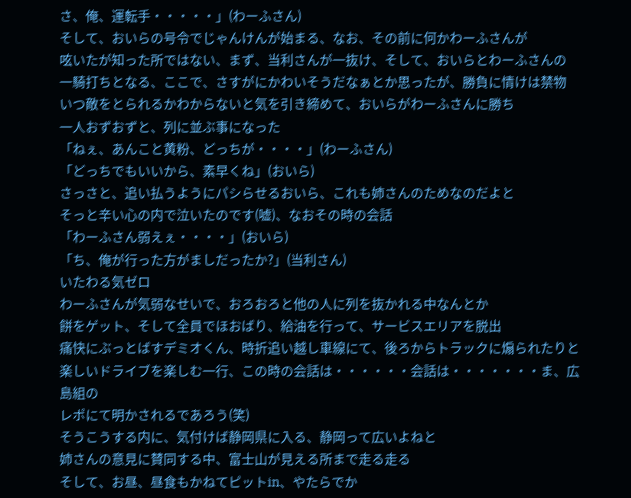さ、俺、運転手・・・・・」(わーふさん)
そして、おいらの号令でじゃんけんが始まる、なお、その前に何かわーふさんが
呟いたが知った所ではない、まず、当利さんが一抜け、そして、おいらとわーふさんの
一騎打ちとなる、ここで、さすがにかわいそうだなぁとか思ったが、勝負に情けは禁物
いつ敵をとられるかわからないと気を引き締めて、おいらがわーふさんに勝ち
一人おずおずと、列に並ぶ事になった
「ねぇ、あんこと黄粉、どっちが・・・・」(わーふさん)
「どっちでもいいから、素早くね」(おいら)
さっさと、追い払うようにパシらせるおいら、これも姉さんのためなのだよと
そっと辛い心の内で泣いたのです(嘘)、なおその時の会話
「わーふさん弱えぇ・・・・」(おいら)
「ち、俺が行った方がましだったか?」(当利さん)
いたわる気ゼロ
わーふさんが気弱なせいで、おろおろと他の人に列を抜かれる中なんとか
餅をゲット、そして全員でほおばり、給油を行って、サービスエリアを脱出
痛快にぶっとばすデミオくん、時折追い越し車線にて、後ろからトラックに煽られたりと
楽しいドライブを楽しむ一行、この時の会話は・・・・・・会話は・・・・・・・ま、広島組の
レポにて明かされるであろう(笑)
そうこうする内に、気付けば静岡県に入る、静岡って広いよねと
姉さんの意見に賛同する中、富士山が見える所まで走る走る
そして、お昼、昼食もかねてピットin、やたらでか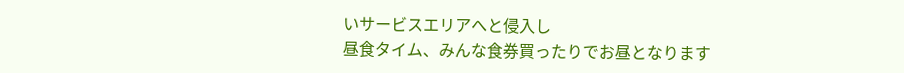いサービスエリアへと侵入し
昼食タイム、みんな食券買ったりでお昼となります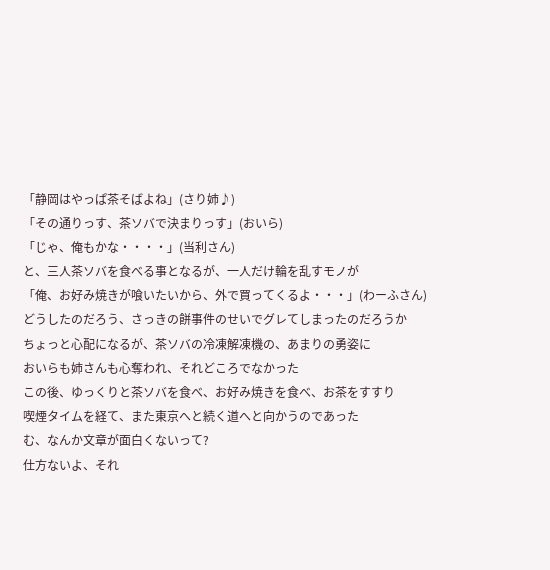「静岡はやっぱ茶そばよね」(さり姉♪)
「その通りっす、茶ソバで決まりっす」(おいら)
「じゃ、俺もかな・・・・」(当利さん)
と、三人茶ソバを食べる事となるが、一人だけ輪を乱すモノが
「俺、お好み焼きが喰いたいから、外で買ってくるよ・・・」(わーふさん)
どうしたのだろう、さっきの餅事件のせいでグレてしまったのだろうか
ちょっと心配になるが、茶ソバの冷凍解凍機の、あまりの勇姿に
おいらも姉さんも心奪われ、それどころでなかった
この後、ゆっくりと茶ソバを食べ、お好み焼きを食べ、お茶をすすり
喫煙タイムを経て、また東京へと続く道へと向かうのであった
む、なんか文章が面白くないって?
仕方ないよ、それ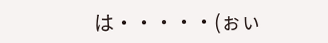は・・・・・(ぉぃ